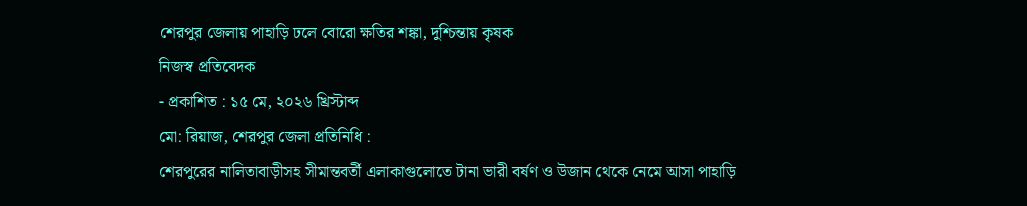শেরপুর জেলায় পাহাড়ি ঢলে বোরো ক্ষতির শঙ্কা, দুশ্চিন্তায় কৃষক
নিজস্ব প্রতিবেদক
- প্রকাশিত : ১৫ মে, ২০২৬ খ্রিস্টাব্দ
মো: রিয়াজ, শেরপুর জেলা প্রতিনিধি :
শেরপুরের নালিতাবাড়ীসহ সীমান্তবর্তী এলাকাগুলোতে টানা ভারী বর্ষণ ও উজান থেকে নেমে আসা পাহাড়ি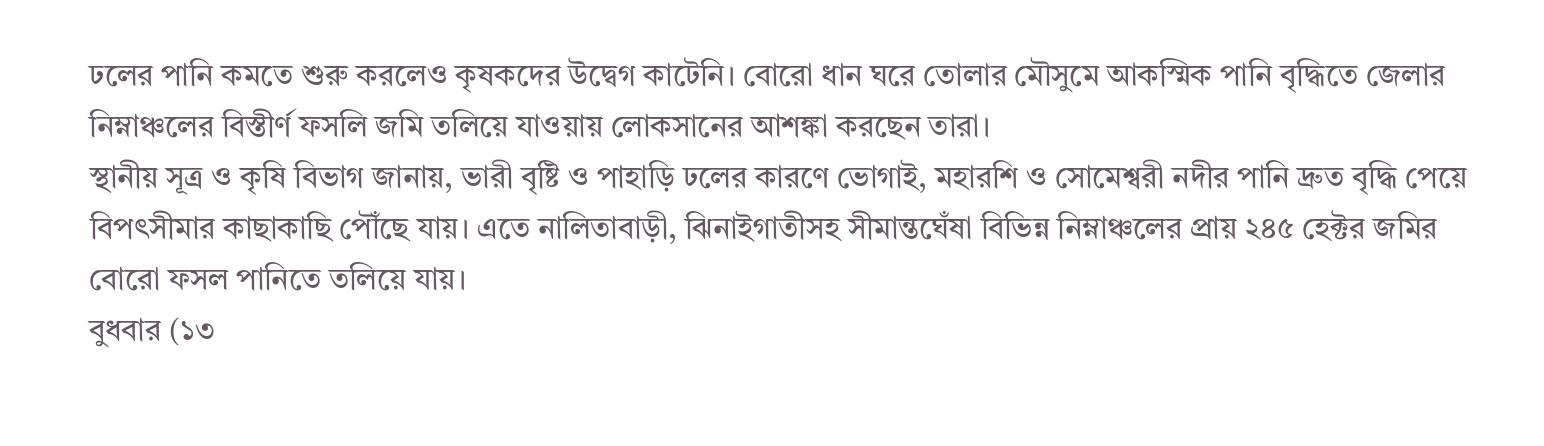ঢলের পানি কমতে শুরু করলেও কৃষকদের উদ্বেগ কাটেনি। বোরো ধান ঘরে তোলার মৌসুমে আকস্মিক পানি বৃদ্ধিতে জেলার নিম্নাঞ্চলের বিস্তীর্ণ ফসলি জমি তলিয়ে যাওয়ায় লোকসানের আশঙ্কা করছেন তারা।
স্থানীয় সূত্র ও কৃষি বিভাগ জানায়, ভারী বৃষ্টি ও পাহাড়ি ঢলের কারণে ভোগাই, মহারশি ও সোমেশ্বরী নদীর পানি দ্রুত বৃদ্ধি পেয়ে বিপৎসীমার কাছাকাছি পৌঁছে যায়। এতে নালিতাবাড়ী, ঝিনাইগাতীসহ সীমান্তঘেঁষা বিভিন্ন নিম্নাঞ্চলের প্রায় ২৪৫ হেক্টর জমির বোরো ফসল পানিতে তলিয়ে যায়।
বুধবার (১৩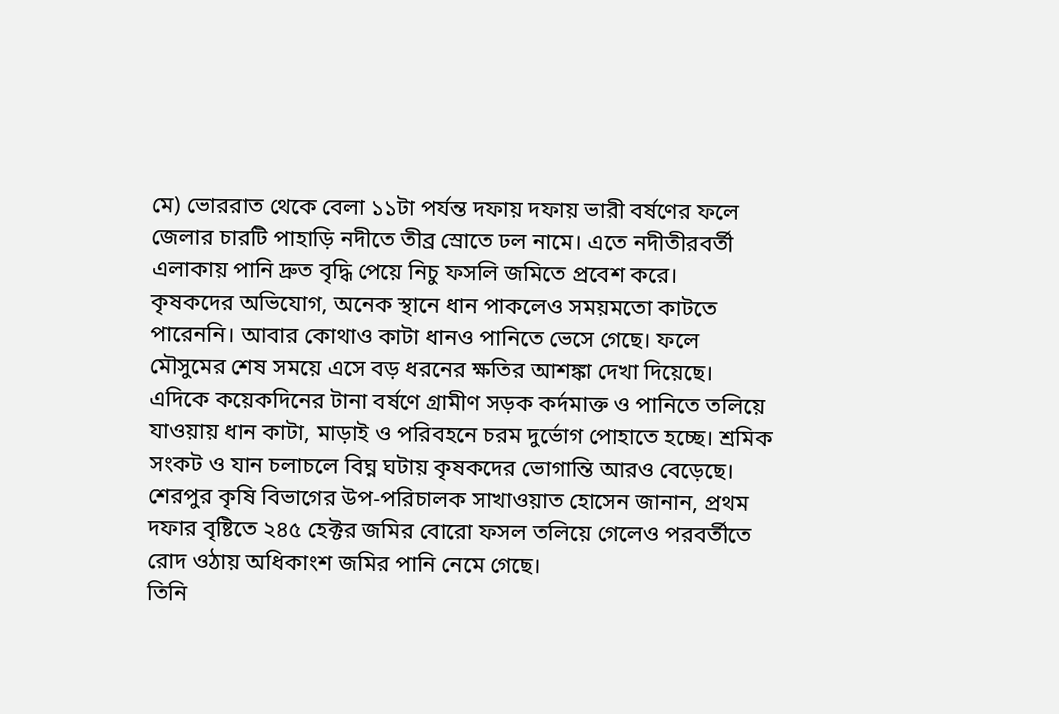মে) ভোররাত থেকে বেলা ১১টা পর্যন্ত দফায় দফায় ভারী বর্ষণের ফলে জেলার চারটি পাহাড়ি নদীতে তীব্র স্রোতে ঢল নামে। এতে নদীতীরবর্তী এলাকায় পানি দ্রুত বৃদ্ধি পেয়ে নিচু ফসলি জমিতে প্রবেশ করে।
কৃষকদের অভিযোগ, অনেক স্থানে ধান পাকলেও সময়মতো কাটতে পারেননি। আবার কোথাও কাটা ধানও পানিতে ভেসে গেছে। ফলে মৌসুমের শেষ সময়ে এসে বড় ধরনের ক্ষতির আশঙ্কা দেখা দিয়েছে।
এদিকে কয়েকদিনের টানা বর্ষণে গ্রামীণ সড়ক কর্দমাক্ত ও পানিতে তলিয়ে যাওয়ায় ধান কাটা, মাড়াই ও পরিবহনে চরম দুর্ভোগ পোহাতে হচ্ছে। শ্রমিক সংকট ও যান চলাচলে বিঘ্ন ঘটায় কৃষকদের ভোগান্তি আরও বেড়েছে।
শেরপুর কৃষি বিভাগের উপ-পরিচালক সাখাওয়াত হোসেন জানান, প্রথম দফার বৃষ্টিতে ২৪৫ হেক্টর জমির বোরো ফসল তলিয়ে গেলেও পরবর্তীতে রোদ ওঠায় অধিকাংশ জমির পানি নেমে গেছে।
তিনি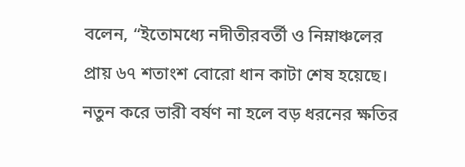বলেন, “ইতোমধ্যে নদীতীরবর্তী ও নিম্নাঞ্চলের প্রায় ৬৭ শতাংশ বোরো ধান কাটা শেষ হয়েছে। নতুন করে ভারী বর্ষণ না হলে বড় ধরনের ক্ষতির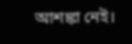আশঙ্কা নেই।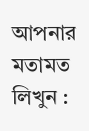আপনার মতামত লিখুন :